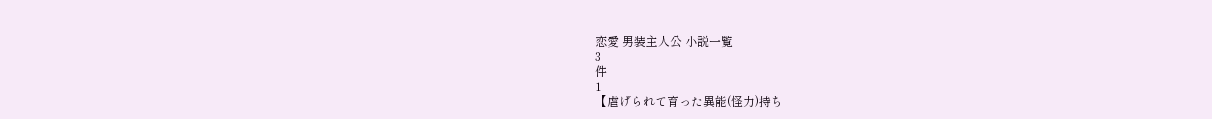恋愛 男装主人公 小説一覧
3
件
1
【虐げられて育った異能(怪力)持ち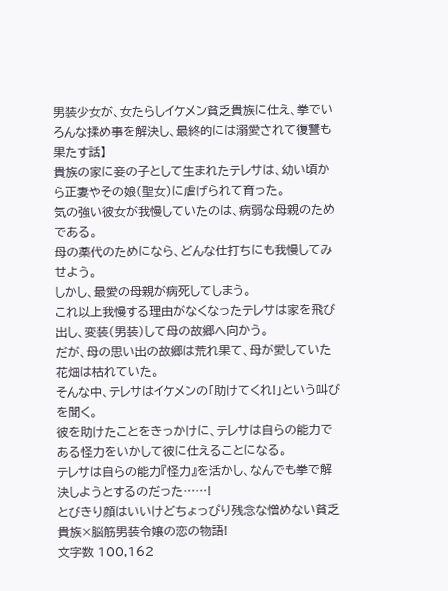男装少女が、女たらしイケメン貧乏貴族に仕え、拳でいろんな揉め事を解決し、最終的には溺愛されて復讐も果たす話】
貴族の家に妾の子として生まれたテレサは、幼い頃から正妻やその娘(聖女)に虐げられて育った。
気の強い彼女が我慢していたのは、病弱な母親のためである。
母の薬代のためになら、どんな仕打ちにも我慢してみせよう。
しかし、最愛の母親が病死してしまう。
これ以上我慢する理由がなくなったテレサは家を飛び出し、変装(男装)して母の故郷へ向かう。
だが、母の思い出の故郷は荒れ果て、母が愛していた花畑は枯れていた。
そんな中、テレサはイケメンの「助けてくれ!」という叫びを聞く。
彼を助けたことをきっかけに、テレサは自らの能力である怪力をいかして彼に仕えることになる。
テレサは自らの能力『怪力』を活かし、なんでも拳で解決しようとするのだった……!
とびきり顔はいいけどちょっぴり残念な憎めない貧乏貴族×脳筋男装令嬢の恋の物語!
文字数 100,162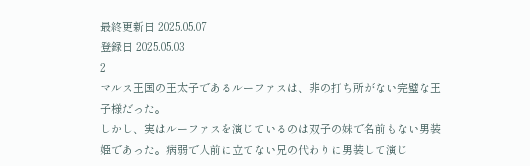最終更新日 2025.05.07
登録日 2025.05.03
2
マルス王国の王太子であるルーファスは、非の打ち所がない完璧な王子様だった。
しかし、実はルーファスを演じているのは双子の妹で名前もない男装姫であった。病弱で人前に立てない兄の代わりに男装して演じ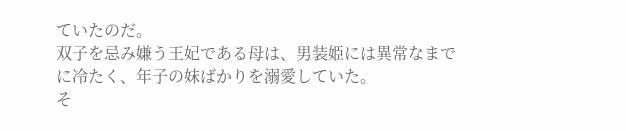ていたのだ。
双子を忌み嫌う王妃である母は、男装姫には異常なまでに冷たく、年子の妹ばかりを溺愛していた。
そ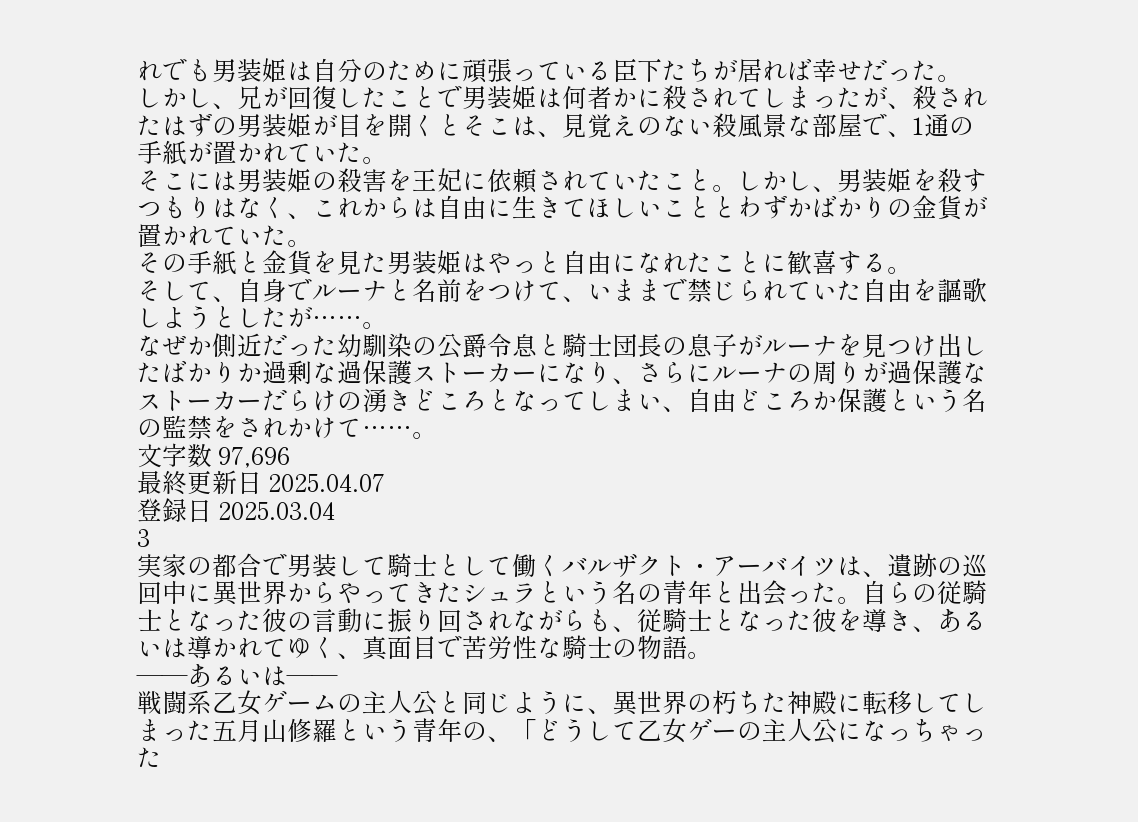れでも男装姫は自分のために頑張っている臣下たちが居れば幸せだった。
しかし、兄が回復したことで男装姫は何者かに殺されてしまったが、殺されたはずの男装姫が目を開くとそこは、見覚えのない殺風景な部屋で、1通の手紙が置かれていた。
そこには男装姫の殺害を王妃に依頼されていたこと。しかし、男装姫を殺すつもりはなく、これからは自由に生きてほしいこととわずかばかりの金貨が置かれていた。
その手紙と金貨を見た男装姫はやっと自由になれたことに歓喜する。
そして、自身でルーナと名前をつけて、いままで禁じられていた自由を謳歌しようとしたが……。
なぜか側近だった幼馴染の公爵令息と騎士団長の息子がルーナを見つけ出したばかりか過剰な過保護ストーカーになり、さらにルーナの周りが過保護なストーカーだらけの湧きどころとなってしまい、自由どころか保護という名の監禁をされかけて……。
文字数 97,696
最終更新日 2025.04.07
登録日 2025.03.04
3
実家の都合で男装して騎士として働くバルザクト・アーバイツは、遺跡の巡回中に異世界からやってきたシュラという名の青年と出会った。自らの従騎士となった彼の言動に振り回されながらも、従騎士となった彼を導き、あるいは導かれてゆく、真面目で苦労性な騎士の物語。
――あるいは――
戦闘系乙女ゲームの主人公と同じように、異世界の朽ちた神殿に転移してしまった五月山修羅という青年の、「どうして乙女ゲーの主人公になっちゃった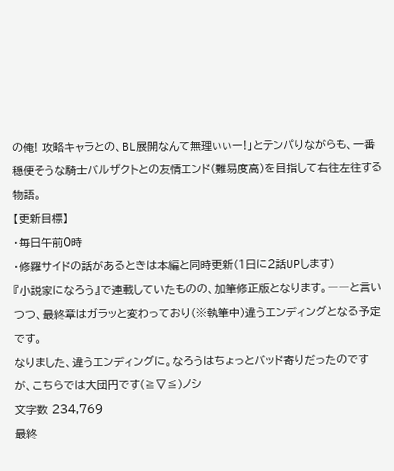の俺! 攻略キャラとの、BL展開なんて無理ぃぃー!」とテンパりながらも、一番穏便そうな騎士バルザクトとの友情エンド(難易度高)を目指して右往左往する物語。
【更新目標】
・毎日午前0時
・修羅サイドの話があるときは本編と同時更新(1日に2話UPします)
『小説家になろう』で連載していたものの、加筆修正版となります。――と言いつつ、最終章はガラッと変わっており(※執筆中)違うエンディングとなる予定です。
なりました、違うエンディングに。なろうはちょっとバッド寄りだったのですが、こちらでは大団円です(≧▽≦)ノシ
文字数 234,769
最終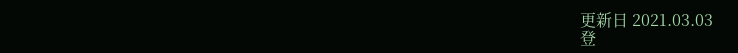更新日 2021.03.03
登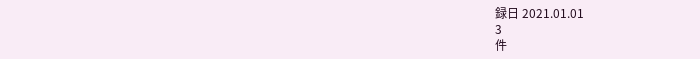録日 2021.01.01
3
件